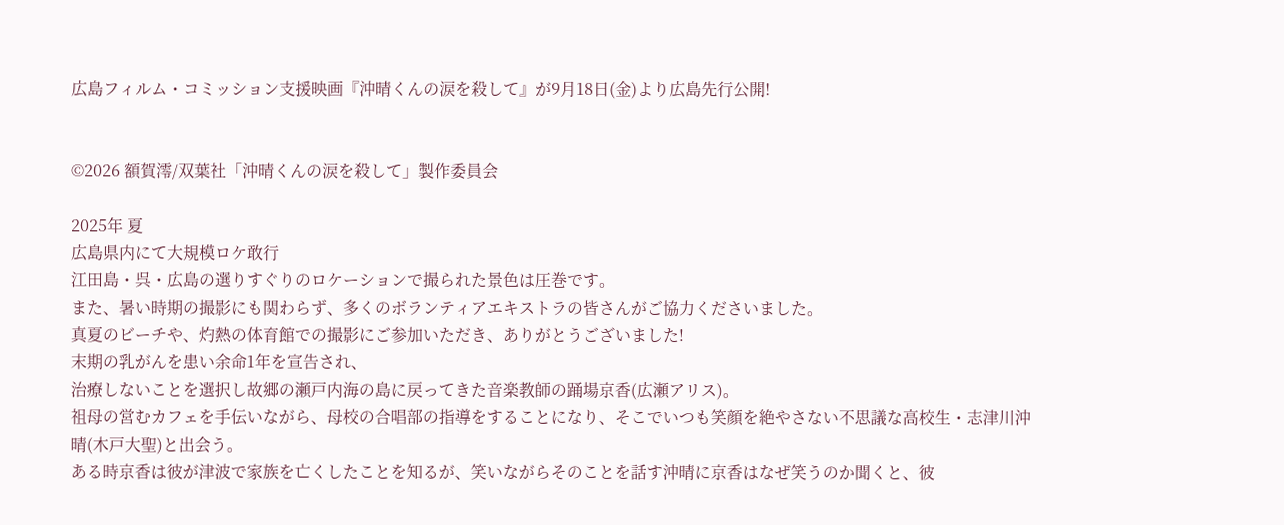広島フィルム・コミッション支援映画『沖晴くんの涙を殺して』が9月18日(金)より広島先行公開!


©2026 額賀澪/双葉社「沖晴くんの涙を殺して」製作委員会

2025年 夏
広島県内にて大規模ロケ敢行
江田島・呉・広島の選りすぐりのロケーションで撮られた景色は圧巻です。
また、暑い時期の撮影にも関わらず、多くのボランティアエキストラの皆さんがご協力くださいました。
真夏のビーチや、灼熱の体育館での撮影にご参加いただき、ありがとうございました!
末期の乳がんを患い余命1年を宣告され、
治療しないことを選択し故郷の瀬戸内海の島に戻ってきた音楽教師の踊場京香(広瀬アリス)。
祖母の営むカフェを手伝いながら、母校の合唱部の指導をすることになり、そこでいつも笑顔を絶やさない不思議な高校生・志津川沖晴(木戸大聖)と出会う。
ある時京香は彼が津波で家族を亡くしたことを知るが、笑いながらそのことを話す沖晴に京香はなぜ笑うのか聞くと、彼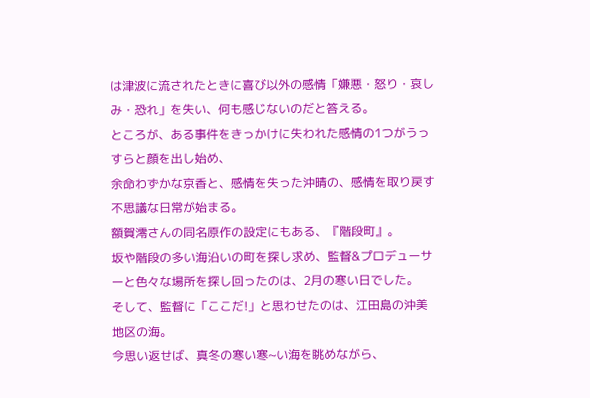は津波に流されたときに喜び以外の感情「嫌悪・怒り・哀しみ・恐れ」を失い、何も感じないのだと答える。
ところが、ある事件をきっかけに失われた感情の1つがうっすらと顔を出し始め、
余命わずかな京香と、感情を失った沖晴の、感情を取り戻す不思議な日常が始まる。
額賀澪さんの同名原作の設定にもある、『階段町』。
坂や階段の多い海沿いの町を探し求め、監督&プロデューサーと色々な場所を探し回ったのは、2月の寒い日でした。
そして、監督に「ここだ!」と思わせたのは、江田島の沖美地区の海。
今思い返せば、真冬の寒い寒~い海を眺めながら、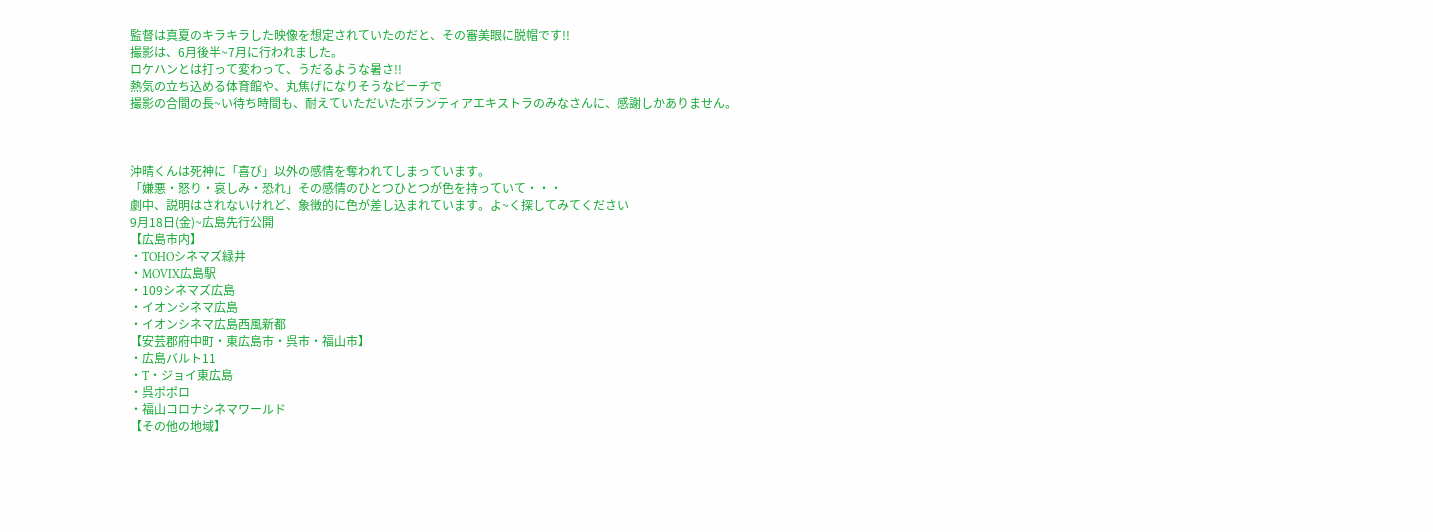監督は真夏のキラキラした映像を想定されていたのだと、その審美眼に脱帽です!!
撮影は、6月後半~7月に行われました。
ロケハンとは打って変わって、うだるような暑さ!!
熱気の立ち込める体育館や、丸焦げになりそうなビーチで
撮影の合間の長~い待ち時間も、耐えていただいたボランティアエキストラのみなさんに、感謝しかありません。



沖晴くんは死神に「喜び」以外の感情を奪われてしまっています。
「嫌悪・怒り・哀しみ・恐れ」その感情のひとつひとつが色を持っていて・・・
劇中、説明はされないけれど、象徴的に色が差し込まれています。よ~く探してみてください
9月18日(金)~広島先行公開
【広島市内】
・TOHOシネマズ緑井
・MOVIX広島駅
・109シネマズ広島
・イオンシネマ広島
・イオンシネマ広島西風新都
【安芸郡府中町・東広島市・呉市・福山市】
・広島バルト11
・T・ジョイ東広島
・呉ポポロ
・福山コロナシネマワールド
【その他の地域】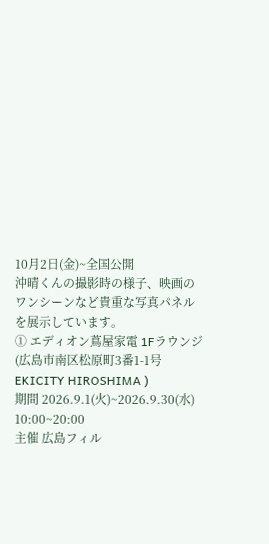10月2日(金)~全国公開
沖晴くんの撮影時の様子、映画のワンシーンなど貴重な写真パネルを展示しています。
① エディオン蔦屋家電 1Fラウンジ
(広島市南区松原町3番1-1号 EKICITY HIROSHIMA )
期間 2026.9.1(火)~2026.9.30(水) 10:00~20:00
主催 広島フィル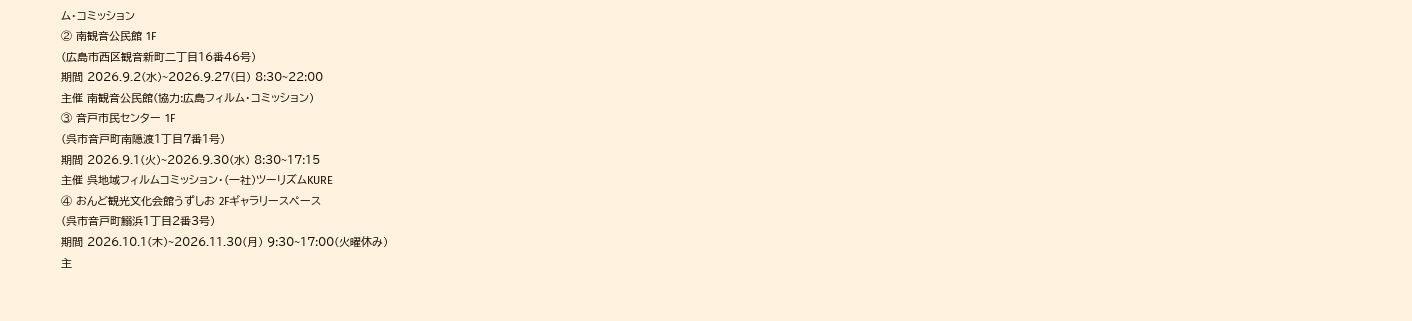ム・コミッション
② 南観音公民館 1F
(広島市西区観音新町二丁目16番46号)
期間 2026.9.2(水)~2026.9.27(日) 8:30~22:00
主催 南観音公民館(協力:広島フィルム・コミッション)
③ 音戸市民センター 1F
(呉市音戸町南隠渡1丁目7番1号)
期間 2026.9.1(火)~2026.9.30(水) 8:30~17:15
主催 呉地域フィルムコミッション・(一社)ツーリズムKURE
④ おんど観光文化会館うずしお 2Fギャラリースペース
(呉市音戸町鰯浜1丁目2番3号)
期間 2026.10.1(木)~2026.11.30(月) 9:30~17:00(火曜休み)
主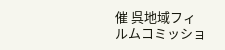催 呉地域フィルムコミッショ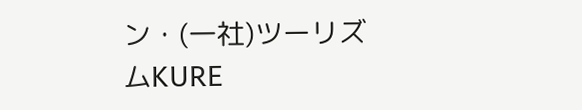ン・(一社)ツーリズムKURE